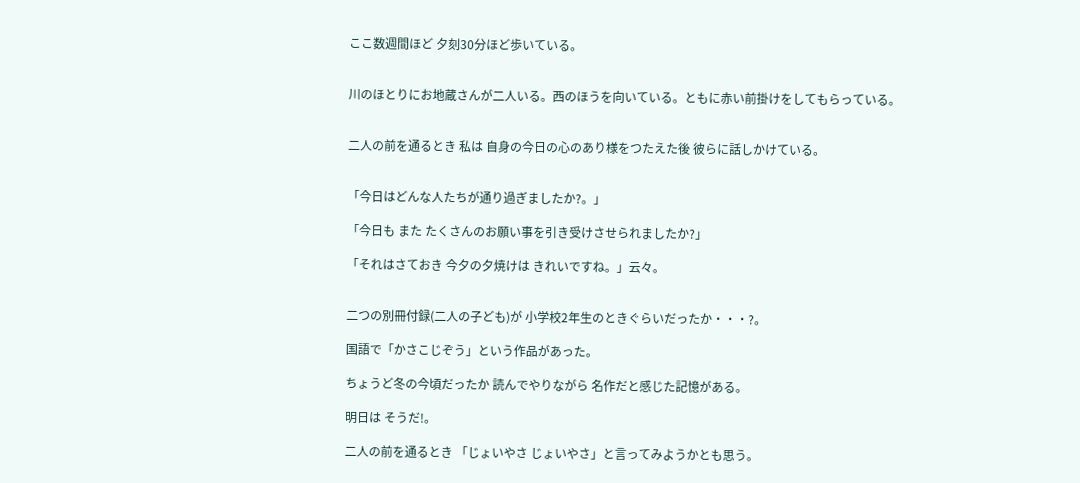ここ数週間ほど 夕刻30分ほど歩いている。


川のほとりにお地蔵さんが二人いる。西のほうを向いている。ともに赤い前掛けをしてもらっている。


二人の前を通るとき 私は 自身の今日の心のあり様をつたえた後 彼らに話しかけている。


「今日はどんな人たちが通り過ぎましたか?。」

「今日も また たくさんのお願い事を引き受けさせられましたか?」

「それはさておき 今夕の夕焼けは きれいですね。」云々。


二つの別冊付録(二人の子ども)が 小学校2年生のときぐらいだったか・・・?。

国語で「かさこじぞう」という作品があった。

ちょうど冬の今頃だったか 読んでやりながら 名作だと感じた記憶がある。

明日は そうだ!。

二人の前を通るとき 「じょいやさ じょいやさ」と言ってみようかとも思う。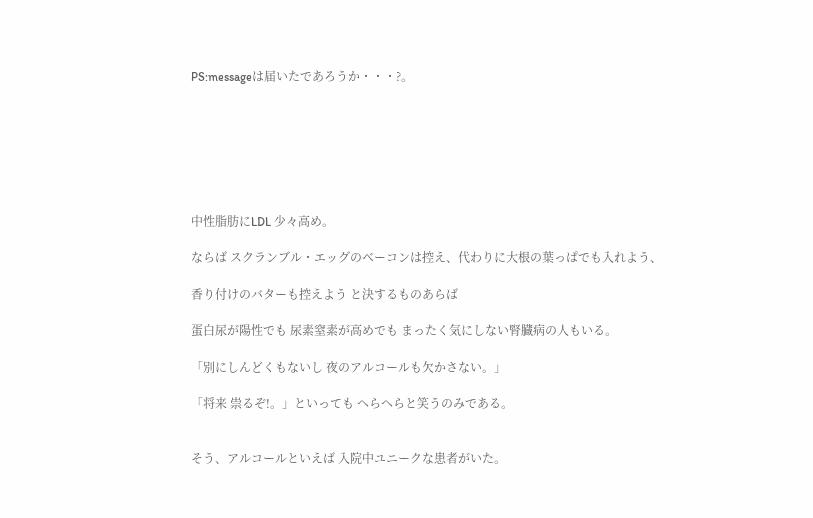PS:messageは届いたであろうか・・・?。







中性脂肪にLDL 少々高め。

ならば スクランブル・エッグのベーコンは控え、代わりに大根の葉っぱでも入れよう、

香り付けのバターも控えよう と決するものあらば

蛋白尿が陽性でも 尿素窒素が高めでも まったく気にしない腎臓病の人もいる。

「別にしんどくもないし 夜のアルコールも欠かさない。」

「将来 祟るぞ!。」といっても へらへらと笑うのみである。


そう、アルコールといえば 入院中ユニークな患者がいた。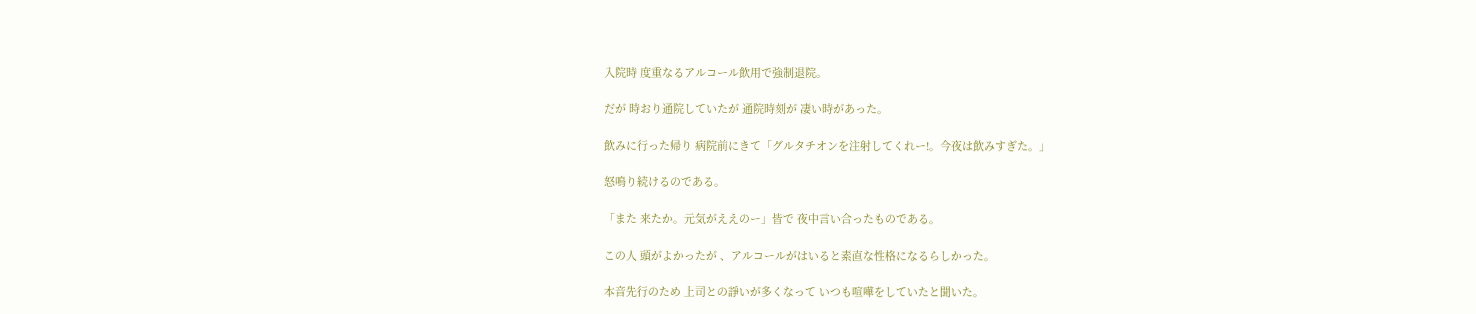入院時 度重なるアルコール飲用で強制退院。

だが 時おり通院していたが 通院時刻が 凄い時があった。

飲みに行った帰り 病院前にきて「グルタチオンを注射してくれー!。今夜は飲みすぎた。」

怒鳴り続けるのである。

「また 来たか。元気がええのー」皆で 夜中言い合ったものである。

この人 頭がよかったが 、アルコールがはいると素直な性格になるらしかった。

本音先行のため 上司との諍いが多くなって いつも喧嘩をしていたと聞いた。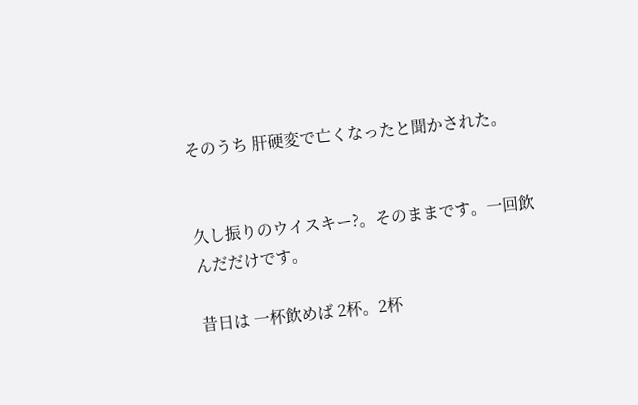そのうち 肝硬変で亡くなったと聞かされた。


久し振りのウイスキー?。そのままです。一回飲んだだけです。

昔日は 一杯飲めば 2杯。2杯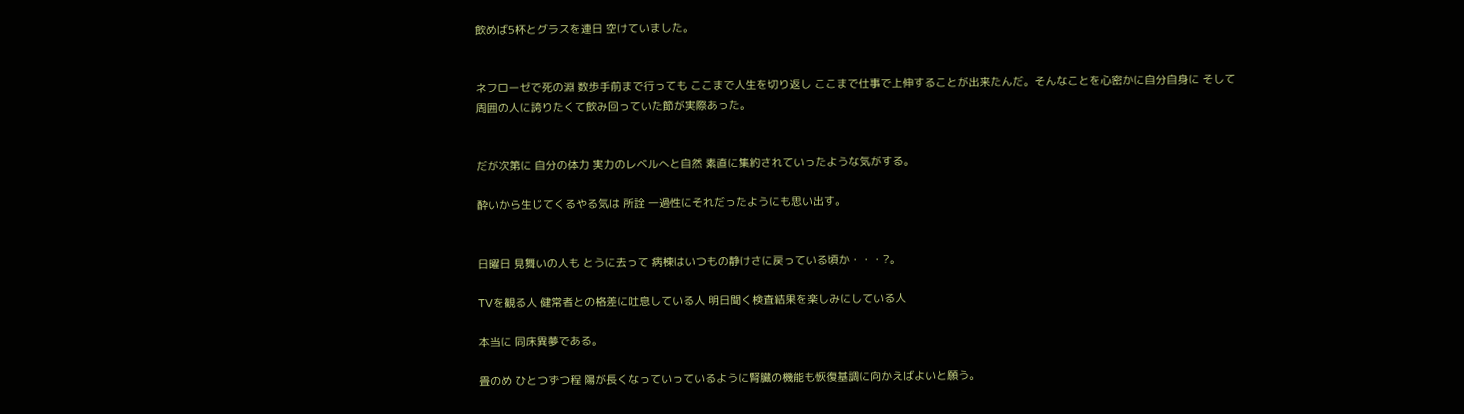飲めば5杯とグラスを連日 空けていました。


ネフローゼで死の淵 数歩手前まで行っても ここまで人生を切り返し ここまで仕事で上伸することが出来たんだ。そんなことを心密かに自分自身に そして 周囲の人に誇りたくて飲み回っていた節が実際あった。


だが次第に 自分の体力 実力のレベルへと自然 素直に集約されていったような気がする。

酔いから生じてくるやる気は 所詮 一過性にそれだったようにも思い出す。


日曜日 見舞いの人も とうに去って 病棟はいつもの静けさに戻っている頃か・・・?。

TVを観る人 健常者との格差に吐息している人 明日聞く検査結果を楽しみにしている人

本当に 同床異夢である。

畳のめ ひとつずつ程 陽が長くなっていっているように腎臓の機能も恢復基調に向かえばよいと願う。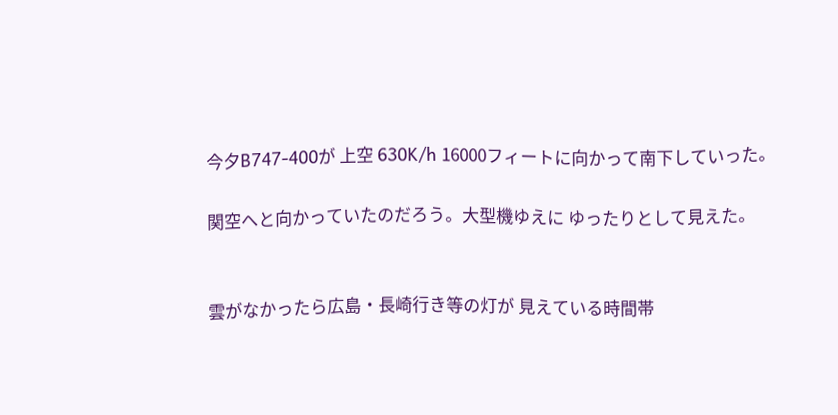今夕B747-400が 上空 630K/h 16000フィートに向かって南下していった。

関空へと向かっていたのだろう。大型機ゆえに ゆったりとして見えた。


雲がなかったら広島・長崎行き等の灯が 見えている時間帯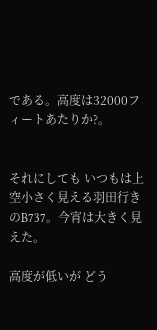である。高度は32000フィートあたりか?。


それにしても いつもは上空小さく見える羽田行きのB737。今宵は大きく見えた。

高度が低いが どう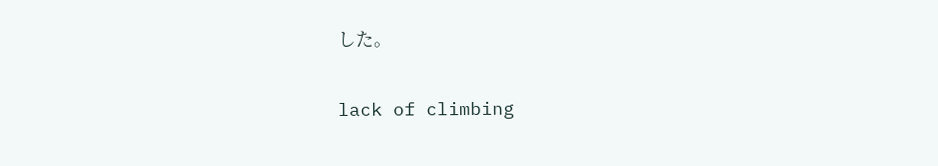した。

lack of climbing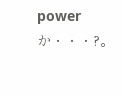powerか・・・?。